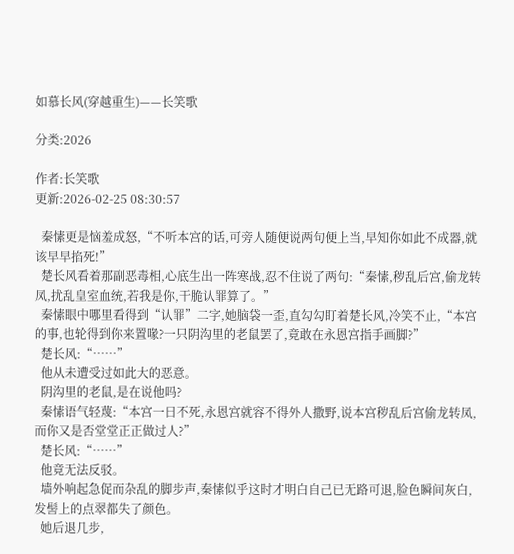如慕长风(穿越重生)——长笑歌

分类:2026

作者:长笑歌
更新:2026-02-25 08:30:57

  秦愫更是恼羞成怒,“不听本宫的话,可旁人随便说两句便上当,早知你如此不成器,就该早早掐死!”
  楚长风看着那副恶毒相,心底生出一阵寒战,忍不住说了两句:“秦愫,秽乱后宫,偷龙转凤,扰乱皇室血统,若我是你,干脆认罪算了。”
  秦愫眼中哪里看得到“认罪”二字,她脑袋一歪,直勾勾盯着楚长风,冷笑不止,“本宫的事,也轮得到你来置喙?一只阴沟里的老鼠罢了,竟敢在永恩宫指手画脚?”
  楚长风:“……”
  他从未遭受过如此大的恶意。
  阴沟里的老鼠,是在说他吗?
  秦愫语气轻蔑:“本宫一日不死,永恩宫就容不得外人撒野,说本宫秽乱后宫偷龙转凤,而你又是否堂堂正正做过人?”
  楚长风:“……”
  他竟无法反驳。
  墙外响起急促而杂乱的脚步声,秦愫似乎这时才明白自己已无路可退,脸色瞬间灰白,发髻上的点翠都失了颜色。
  她后退几步,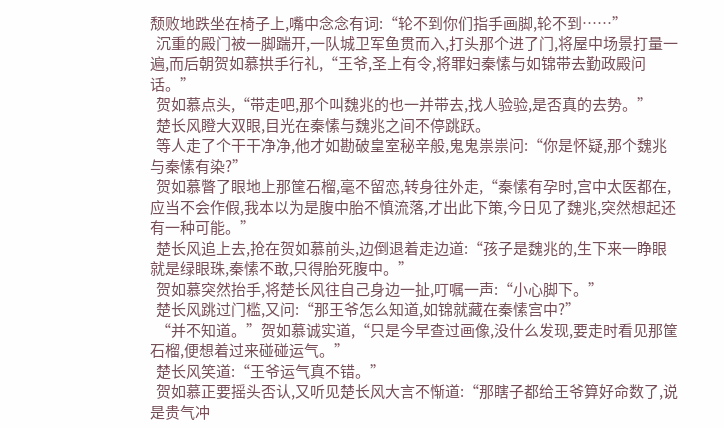颓败地跌坐在椅子上,嘴中念念有词:“轮不到你们指手画脚,轮不到……”
  沉重的殿门被一脚踹开,一队城卫军鱼贯而入,打头那个进了门,将屋中场景打量一遍,而后朝贺如慕拱手行礼,“王爷,圣上有令,将罪妇秦愫与如锦带去勤政殿问话。”
  贺如慕点头,“带走吧,那个叫魏兆的也一并带去,找人验验,是否真的去势。”
  楚长风瞪大双眼,目光在秦愫与魏兆之间不停跳跃。
  等人走了个干干净净,他才如勘破皇室秘辛般,鬼鬼祟祟问:“你是怀疑,那个魏兆与秦愫有染?”
  贺如慕瞥了眼地上那筐石榴,毫不留恋,转身往外走,“秦愫有孕时,宫中太医都在,应当不会作假,我本以为是腹中胎不慎流落,才出此下策,今日见了魏兆,突然想起还有一种可能。”
  楚长风追上去,抢在贺如慕前头,边倒退着走边道:“孩子是魏兆的,生下来一睁眼就是绿眼珠,秦愫不敢,只得胎死腹中。”
  贺如慕突然抬手,将楚长风往自己身边一扯,叮嘱一声:“小心脚下。”
  楚长风跳过门槛,又问:“那王爷怎么知道,如锦就藏在秦愫宫中?”
  “并不知道。”贺如慕诚实道,“只是今早查过画像,没什么发现,要走时看见那筐石榴,便想着过来碰碰运气。”
  楚长风笑道:“王爷运气真不错。”
  贺如慕正要摇头否认,又听见楚长风大言不惭道:“那瞎子都给王爷算好命数了,说是贵气冲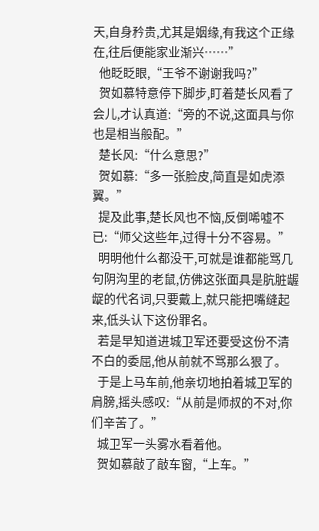天,自身矜贵,尤其是姻缘,有我这个正缘在,往后便能家业渐兴……”
  他眨眨眼,“王爷不谢谢我吗?”
  贺如慕特意停下脚步,盯着楚长风看了会儿,才认真道:“旁的不说,这面具与你也是相当般配。”
  楚长风:“什么意思?”
  贺如慕:“多一张脸皮,简直是如虎添翼。”
  提及此事,楚长风也不恼,反倒唏嘘不已:“师父这些年,过得十分不容易。”
  明明他什么都没干,可就是谁都能骂几句阴沟里的老鼠,仿佛这张面具是肮脏龌龊的代名词,只要戴上,就只能把嘴缝起来,低头认下这份罪名。
  若是早知道进城卫军还要受这份不清不白的委屈,他从前就不骂那么狠了。
  于是上马车前,他亲切地拍着城卫军的肩膀,摇头感叹:“从前是师叔的不对,你们辛苦了。”
  城卫军一头雾水看着他。
  贺如慕敲了敲车窗,“上车。”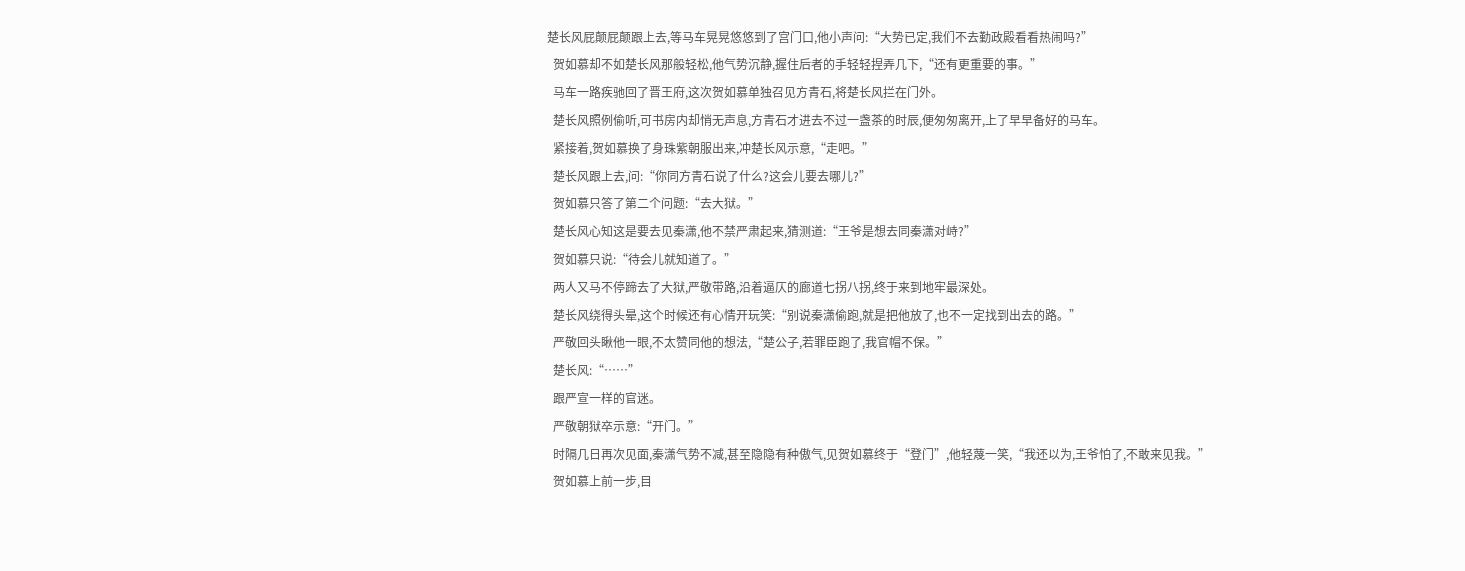楚长风屁颠屁颠跟上去,等马车晃晃悠悠到了宫门口,他小声问:“大势已定,我们不去勤政殿看看热闹吗?”
  贺如慕却不如楚长风那般轻松,他气势沉静,握住后者的手轻轻捏弄几下,“还有更重要的事。”
  马车一路疾驰回了晋王府,这次贺如慕单独召见方青石,将楚长风拦在门外。
  楚长风照例偷听,可书房内却悄无声息,方青石才进去不过一盏茶的时辰,便匆匆离开,上了早早备好的马车。
  紧接着,贺如慕换了身珠紫朝服出来,冲楚长风示意,“走吧。”
  楚长风跟上去,问:“你同方青石说了什么?这会儿要去哪儿?”
  贺如慕只答了第二个问题:“去大狱。”
  楚长风心知这是要去见秦潇,他不禁严肃起来,猜测道:“王爷是想去同秦潇对峙?”
  贺如慕只说:“待会儿就知道了。”
  两人又马不停蹄去了大狱,严敬带路,沿着逼仄的廊道七拐八拐,终于来到地牢最深处。
  楚长风绕得头晕,这个时候还有心情开玩笑:“别说秦潇偷跑,就是把他放了,也不一定找到出去的路。”
  严敬回头瞅他一眼,不太赞同他的想法,“楚公子,若罪臣跑了,我官帽不保。”
  楚长风:“……”
  跟严宣一样的官迷。
  严敬朝狱卒示意:“开门。”
  时隔几日再次见面,秦潇气势不减,甚至隐隐有种傲气,见贺如慕终于“登门”,他轻蔑一笑,“我还以为,王爷怕了,不敢来见我。”
  贺如慕上前一步,目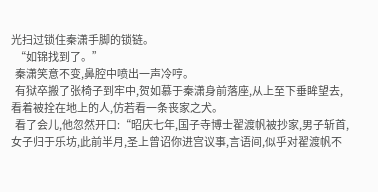光扫过锁住秦潇手脚的锁链。
  “如锦找到了。”
  秦潇笑意不变,鼻腔中喷出一声冷哼。
  有狱卒搬了张椅子到牢中,贺如慕于秦潇身前落座,从上至下垂眸望去,看着被拴在地上的人,仿若看一条丧家之犬。
  看了会儿,他忽然开口:“昭庆七年,国子寺博士翟渡帆被抄家,男子斩首,女子归于乐坊,此前半月,圣上曾诏你进宫议事,言语间,似乎对翟渡帆不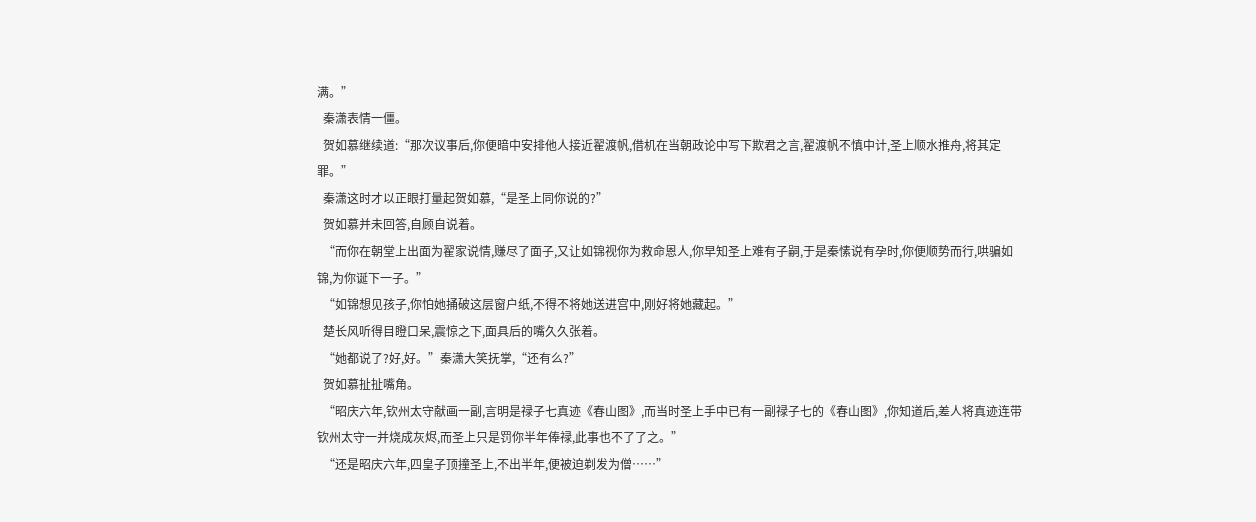满。”
  秦潇表情一僵。
  贺如慕继续道:“那次议事后,你便暗中安排他人接近翟渡帆,借机在当朝政论中写下欺君之言,翟渡帆不慎中计,圣上顺水推舟,将其定罪。”
  秦潇这时才以正眼打量起贺如慕,“是圣上同你说的?”
  贺如慕并未回答,自顾自说着。
  “而你在朝堂上出面为翟家说情,赚尽了面子,又让如锦视你为救命恩人,你早知圣上难有子嗣,于是秦愫说有孕时,你便顺势而行,哄骗如锦,为你诞下一子。”
  “如锦想见孩子,你怕她捅破这层窗户纸,不得不将她送进宫中,刚好将她藏起。”
  楚长风听得目瞪口呆,震惊之下,面具后的嘴久久张着。
  “她都说了?好,好。”秦潇大笑抚掌,“还有么?”
  贺如慕扯扯嘴角。
  “昭庆六年,钦州太守献画一副,言明是禄子七真迹《春山图》,而当时圣上手中已有一副禄子七的《春山图》,你知道后,差人将真迹连带钦州太守一并烧成灰烬,而圣上只是罚你半年俸禄,此事也不了了之。”
  “还是昭庆六年,四皇子顶撞圣上,不出半年,便被迫剃发为僧……”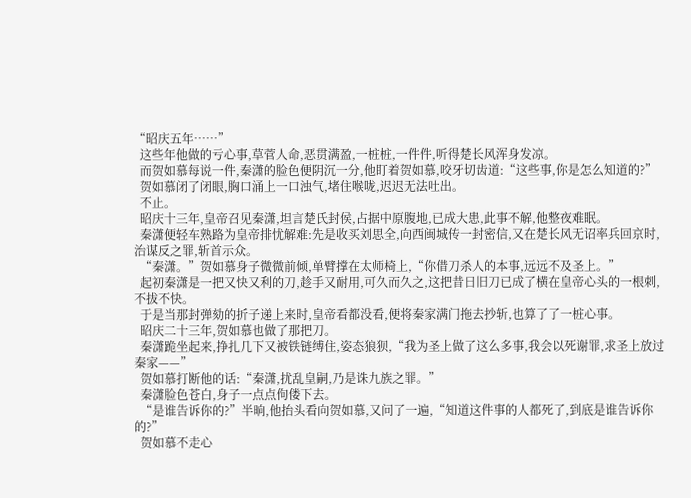“昭庆五年……”
  这些年他做的亏心事,草菅人命,恶贯满盈,一桩桩,一件件,听得楚长风浑身发凉。
  而贺如慕每说一件,秦潇的脸色便阴沉一分,他盯着贺如慕,咬牙切齿道:“这些事,你是怎么知道的?”
  贺如慕闭了闭眼,胸口涌上一口浊气,堵住喉咙,迟迟无法吐出。
  不止。
  昭庆十三年,皇帝召见秦潇,坦言楚氏封侯,占据中原腹地,已成大患,此事不解,他整夜难眠。
  秦潇便轻车熟路为皇帝排忧解难:先是收买刘思全,向西闽城传一封密信,又在楚长风无诏率兵回京时,治谋反之罪,斩首示众。
  “秦潇。”贺如慕身子微微前倾,单臂撑在太师椅上,“你借刀杀人的本事,远远不及圣上。”
  起初秦潇是一把又快又利的刀,趁手又耐用,可久而久之,这把昔日旧刀已成了横在皇帝心头的一根刺,不拔不快。
  于是当那封弹劾的折子递上来时,皇帝看都没看,便将秦家满门拖去抄斩,也算了了一桩心事。
  昭庆二十三年,贺如慕也做了那把刀。
  秦潇跪坐起来,挣扎几下又被铁链缚住,姿态狼狈,“我为圣上做了这么多事,我会以死谢罪,求圣上放过秦家——”
  贺如慕打断他的话:“秦潇,扰乱皇嗣,乃是诛九族之罪。”
  秦潇脸色苍白,身子一点点佝偻下去。
  “是谁告诉你的?”半晌,他抬头看向贺如慕,又问了一遍,“知道这件事的人都死了,到底是谁告诉你的?”
  贺如慕不走心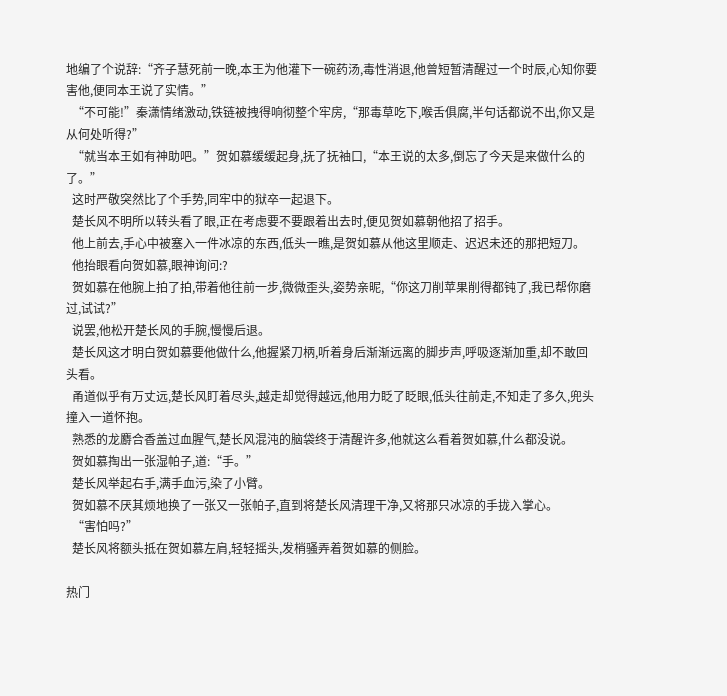地编了个说辞:“齐子慧死前一晚,本王为他灌下一碗药汤,毒性消退,他曾短暂清醒过一个时辰,心知你要害他,便同本王说了实情。”
  “不可能!”秦潇情绪激动,铁链被拽得响彻整个牢房,“那毒草吃下,喉舌俱腐,半句话都说不出,你又是从何处听得?”
  “就当本王如有神助吧。”贺如慕缓缓起身,抚了抚袖口,“本王说的太多,倒忘了今天是来做什么的了。”
  这时严敬突然比了个手势,同牢中的狱卒一起退下。
  楚长风不明所以转头看了眼,正在考虑要不要跟着出去时,便见贺如慕朝他招了招手。
  他上前去,手心中被塞入一件冰凉的东西,低头一瞧,是贺如慕从他这里顺走、迟迟未还的那把短刀。
  他抬眼看向贺如慕,眼神询问:?
  贺如慕在他腕上拍了拍,带着他往前一步,微微歪头,姿势亲昵,“你这刀削苹果削得都钝了,我已帮你磨过,试试?”
  说罢,他松开楚长风的手腕,慢慢后退。
  楚长风这才明白贺如慕要他做什么,他握紧刀柄,听着身后渐渐远离的脚步声,呼吸逐渐加重,却不敢回头看。
  甬道似乎有万丈远,楚长风盯着尽头,越走却觉得越远,他用力眨了眨眼,低头往前走,不知走了多久,兜头撞入一道怀抱。
  熟悉的龙麝合香盖过血腥气,楚长风混沌的脑袋终于清醒许多,他就这么看着贺如慕,什么都没说。
  贺如慕掏出一张湿帕子,道:“手。”
  楚长风举起右手,满手血污,染了小臂。
  贺如慕不厌其烦地换了一张又一张帕子,直到将楚长风清理干净,又将那只冰凉的手拢入掌心。
  “害怕吗?”
  楚长风将额头抵在贺如慕左肩,轻轻摇头,发梢骚弄着贺如慕的侧脸。

热门